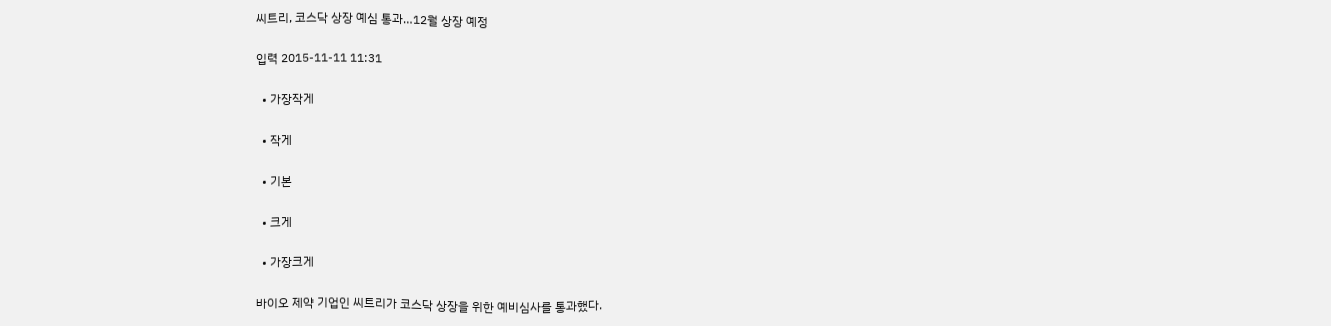씨트리, 코스닥 상장 예심 통과…12월 상장 예정

입력 2015-11-11 11:31

  • 가장작게

  • 작게

  • 기본

  • 크게

  • 가장크게

바이오 제약 기업인 씨트리가 코스닥 상장을 위한 예비심사를 통과했다.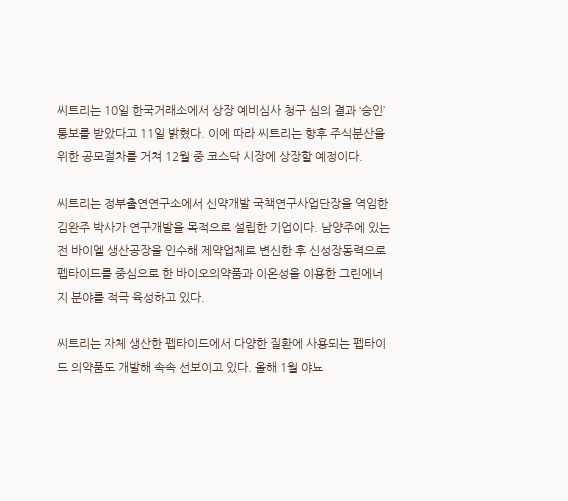씨트리는 10일 한국거래소에서 상장 예비심사 청구 심의 결과 ‘승인’ 통보를 받았다고 11일 밝혔다. 이에 따라 씨트리는 향후 주식분산을 위한 공모절차를 거쳐 12월 중 코스닥 시장에 상장할 예정이다.

씨트리는 정부출연연구소에서 신약개발 국책연구사업단장을 역임한 김완주 박사가 연구개발을 목적으로 설립한 기업이다. 남양주에 있는 전 바이엘 생산공장을 인수해 제약업체로 변신한 후 신성장동력으로 펩타이드를 중심으로 한 바이오의약품과 이온성을 이용한 그린에너지 분야를 적극 육성하고 있다.

씨트리는 자체 생산한 펩타이드에서 다양한 질환에 사용되는 펩타이드 의약품도 개발해 속속 선보이고 있다. 올해 1월 야뇨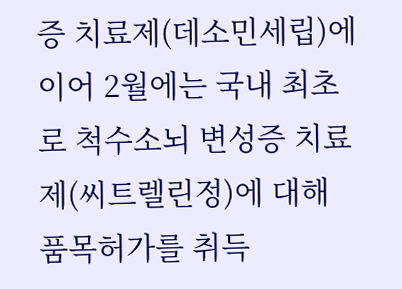증 치료제(데소민세립)에 이어 2월에는 국내 최초로 척수소뇌 변성증 치료제(씨트렐린정)에 대해 품목허가를 취득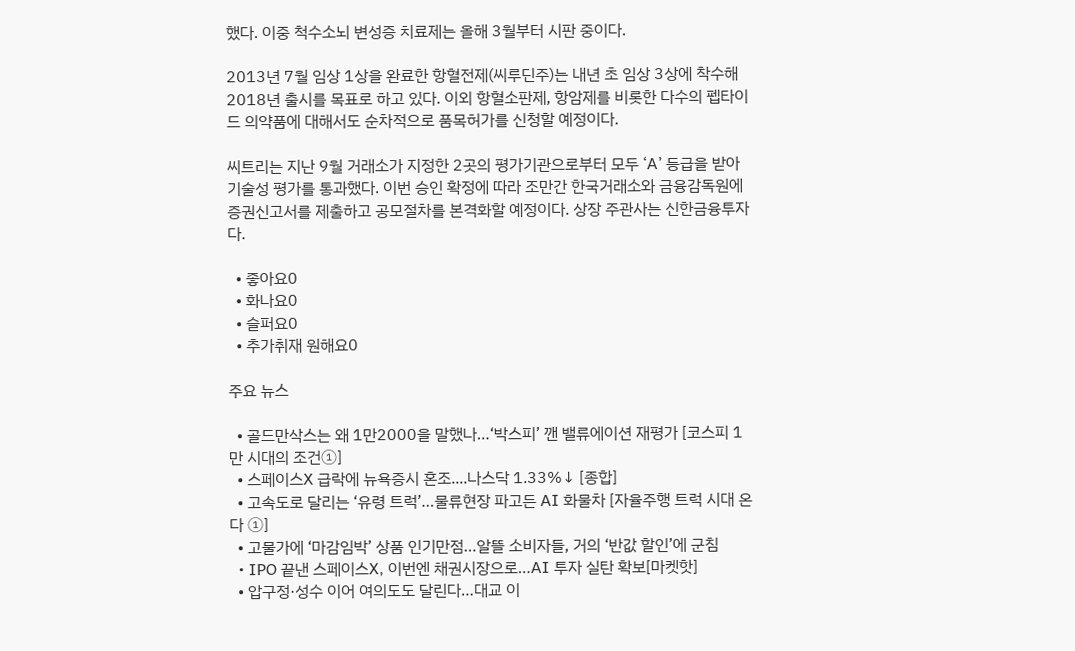했다. 이중 척수소뇌 변성증 치료제는 올해 3월부터 시판 중이다.

2013년 7월 임상 1상을 완료한 항혈전제(씨루딘주)는 내년 초 임상 3상에 착수해 2018년 출시를 목표로 하고 있다. 이외 항혈소판제, 항암제를 비롯한 다수의 펩타이드 의약품에 대해서도 순차적으로 품목허가를 신청할 예정이다.

씨트리는 지난 9월 거래소가 지정한 2곳의 평가기관으로부터 모두 ‘A’ 등급을 받아 기술성 평가를 통과했다. 이번 승인 확정에 따라 조만간 한국거래소와 금융감독원에 증권신고서를 제출하고 공모절차를 본격화할 예정이다. 상장 주관사는 신한금융투자다.

  • 좋아요0
  • 화나요0
  • 슬퍼요0
  • 추가취재 원해요0

주요 뉴스

  • 골드만삭스는 왜 1만2000을 말했나…‘박스피’ 깬 밸류에이션 재평가 [코스피 1만 시대의 조건①]
  • 스페이스X 급락에 뉴욕증시 혼조....나스닥 1.33%↓ [종합]
  • 고속도로 달리는 ‘유령 트럭’…물류현장 파고든 AI 화물차 [자율주행 트럭 시대 온다 ①]
  • 고물가에 ‘마감임박’ 상품 인기만점…알뜰 소비자들, 거의 ‘반값 할인’에 군침
  • IPO 끝낸 스페이스X, 이번엔 채권시장으로…AI 투자 실탄 확보[마켓핫]
  • 압구정·성수 이어 여의도도 달린다…대교 이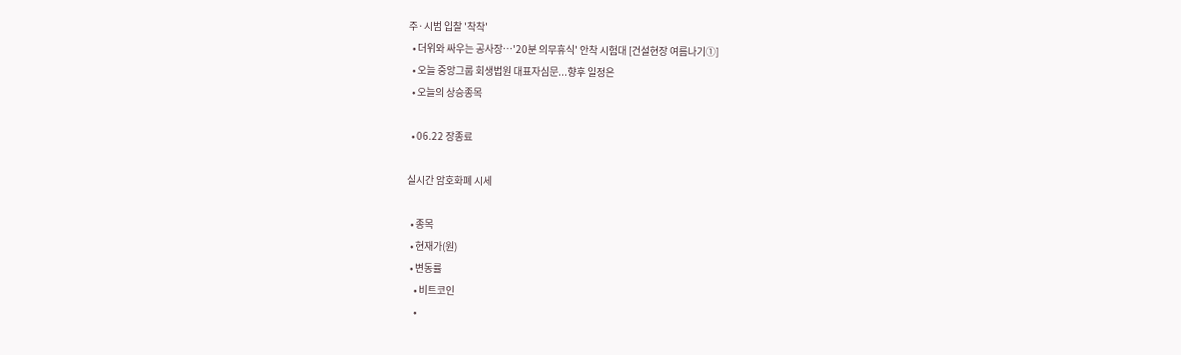주·시범 입찰 '착착'
  • 더위와 싸우는 공사장…'20분 의무휴식' 안착 시험대 [건설현장 여름나기①]
  • 오늘 중앙그룹 회생법원 대표자심문...향후 일정은
  • 오늘의 상승종목

  • 06.22 장종료

실시간 암호화폐 시세

  • 종목
  • 현재가(원)
  • 변동률
    • 비트코인
    •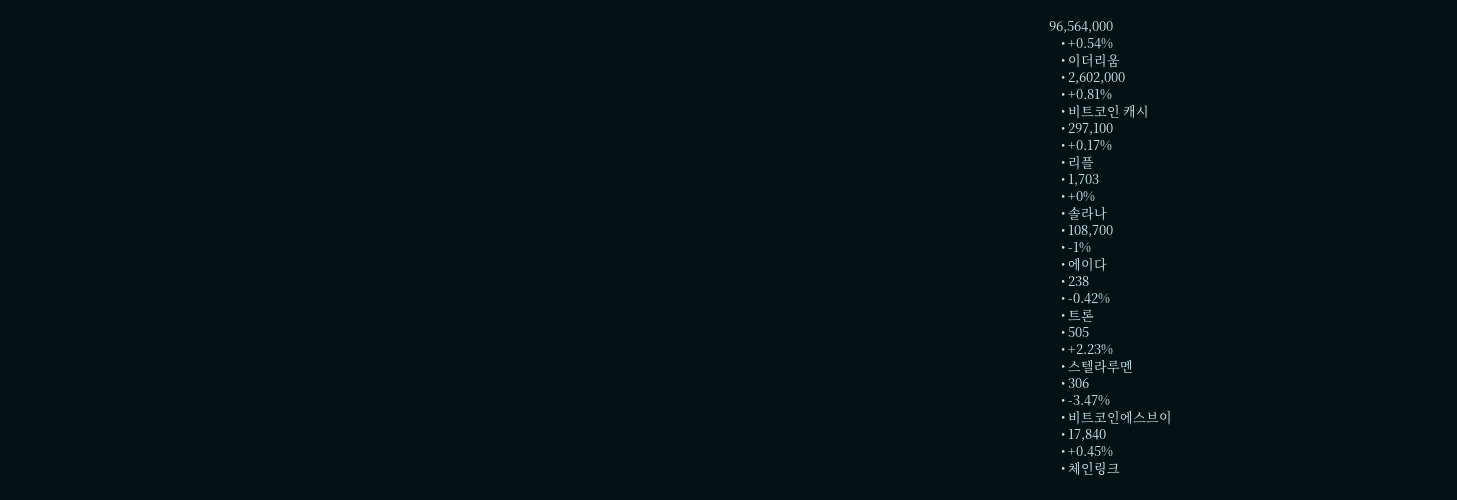96,564,000
    • +0.54%
    • 이더리움
    • 2,602,000
    • +0.81%
    • 비트코인 캐시
    • 297,100
    • +0.17%
    • 리플
    • 1,703
    • +0%
    • 솔라나
    • 108,700
    • -1%
    • 에이다
    • 238
    • -0.42%
    • 트론
    • 505
    • +2.23%
    • 스텔라루멘
    • 306
    • -3.47%
    • 비트코인에스브이
    • 17,840
    • +0.45%
    • 체인링크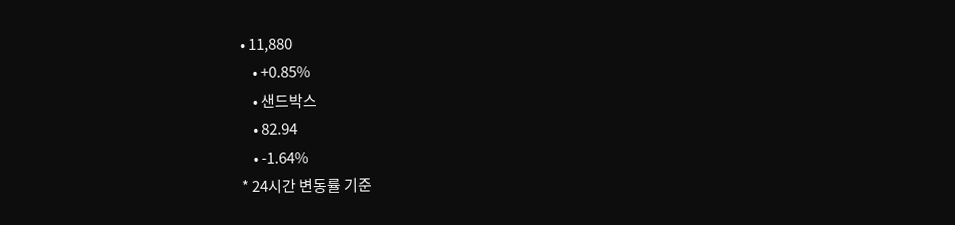• 11,880
    • +0.85%
    • 샌드박스
    • 82.94
    • -1.64%
* 24시간 변동률 기준